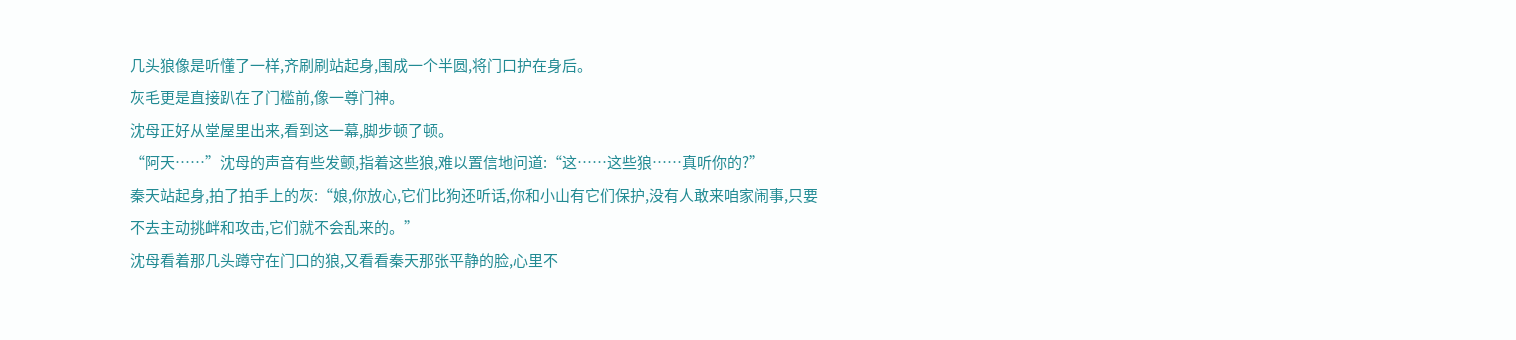几头狼像是听懂了一样,齐刷刷站起身,围成一个半圆,将门口护在身后。
灰毛更是直接趴在了门槛前,像一尊门神。
沈母正好从堂屋里出来,看到这一幕,脚步顿了顿。
“阿天……”沈母的声音有些发颤,指着这些狼,难以置信地问道:“这……这些狼……真听你的?”
秦天站起身,拍了拍手上的灰:“娘,你放心,它们比狗还听话,你和小山有它们保护,没有人敢来咱家闹事,只要不去主动挑衅和攻击,它们就不会乱来的。”
沈母看着那几头蹲守在门口的狼,又看看秦天那张平静的脸,心里不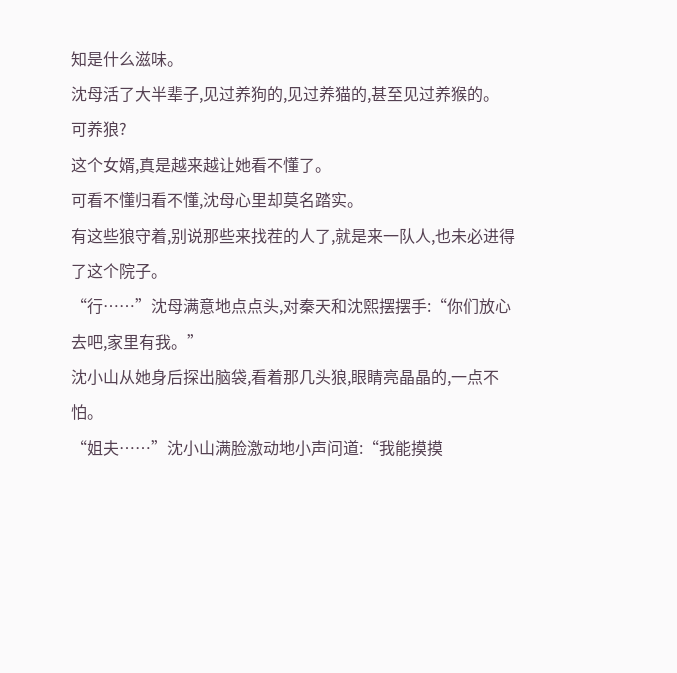知是什么滋味。
沈母活了大半辈子,见过养狗的,见过养猫的,甚至见过养猴的。
可养狼?
这个女婿,真是越来越让她看不懂了。
可看不懂归看不懂,沈母心里却莫名踏实。
有这些狼守着,别说那些来找茬的人了,就是来一队人,也未必进得了这个院子。
“行……”沈母满意地点点头,对秦天和沈熙摆摆手:“你们放心去吧,家里有我。”
沈小山从她身后探出脑袋,看着那几头狼,眼睛亮晶晶的,一点不怕。
“姐夫……”沈小山满脸激动地小声问道:“我能摸摸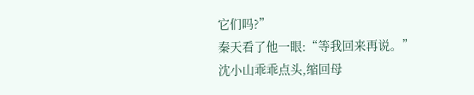它们吗?”
秦天看了他一眼:“等我回来再说。”
沈小山乖乖点头,缩回母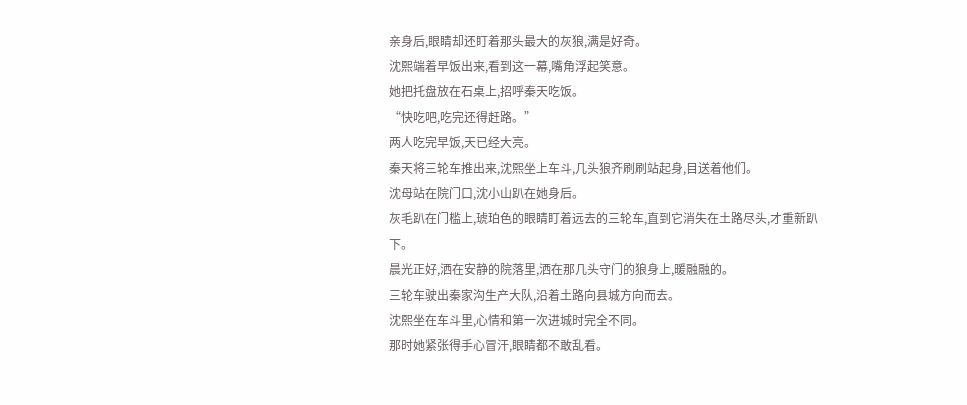亲身后,眼睛却还盯着那头最大的灰狼,满是好奇。
沈熙端着早饭出来,看到这一幕,嘴角浮起笑意。
她把托盘放在石桌上,招呼秦天吃饭。
“快吃吧,吃完还得赶路。”
两人吃完早饭,天已经大亮。
秦天将三轮车推出来,沈熙坐上车斗,几头狼齐刷刷站起身,目送着他们。
沈母站在院门口,沈小山趴在她身后。
灰毛趴在门槛上,琥珀色的眼睛盯着远去的三轮车,直到它消失在土路尽头,才重新趴下。
晨光正好,洒在安静的院落里,洒在那几头守门的狼身上,暖融融的。
三轮车驶出秦家沟生产大队,沿着土路向县城方向而去。
沈熙坐在车斗里,心情和第一次进城时完全不同。
那时她紧张得手心冒汗,眼睛都不敢乱看。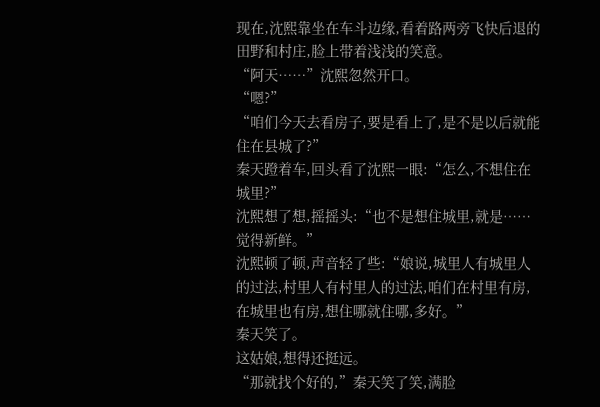现在,沈熙靠坐在车斗边缘,看着路两旁飞快后退的田野和村庄,脸上带着浅浅的笑意。
“阿天……”沈熙忽然开口。
“嗯?”
“咱们今天去看房子,要是看上了,是不是以后就能住在县城了?”
秦天蹬着车,回头看了沈熙一眼:“怎么,不想住在城里?”
沈熙想了想,摇摇头:“也不是想住城里,就是……觉得新鲜。”
沈熙顿了顿,声音轻了些:“娘说,城里人有城里人的过法,村里人有村里人的过法,咱们在村里有房,在城里也有房,想住哪就住哪,多好。”
秦天笑了。
这姑娘,想得还挺远。
“那就找个好的,”秦天笑了笑,满脸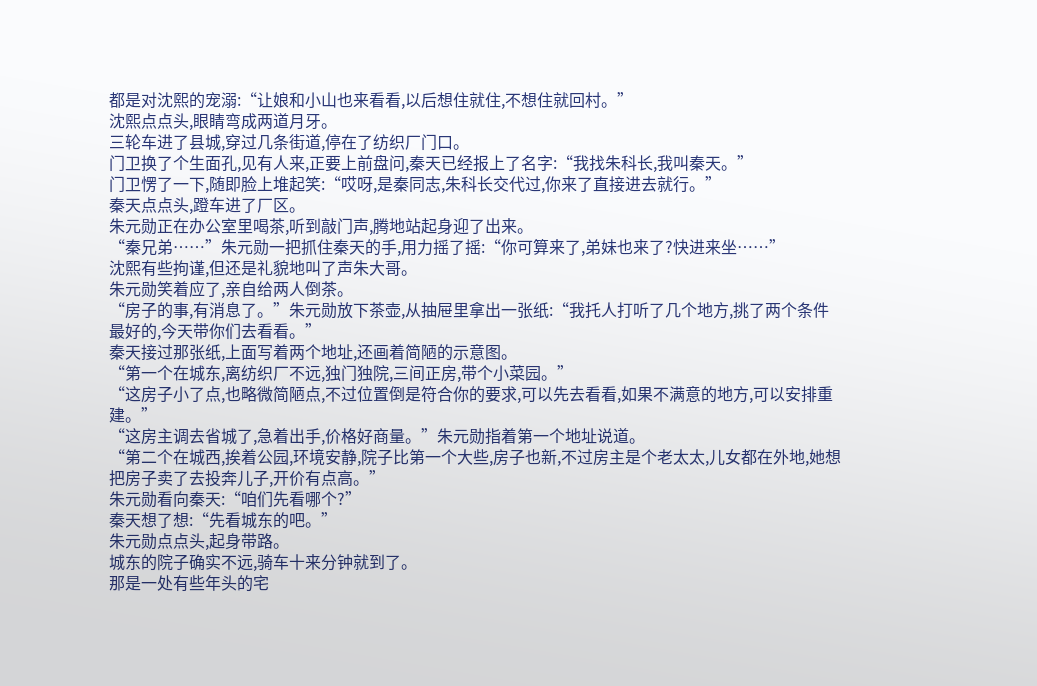都是对沈熙的宠溺:“让娘和小山也来看看,以后想住就住,不想住就回村。”
沈熙点点头,眼睛弯成两道月牙。
三轮车进了县城,穿过几条街道,停在了纺织厂门口。
门卫换了个生面孔,见有人来,正要上前盘问,秦天已经报上了名字:“我找朱科长,我叫秦天。”
门卫愣了一下,随即脸上堆起笑:“哎呀,是秦同志,朱科长交代过,你来了直接进去就行。”
秦天点点头,蹬车进了厂区。
朱元勋正在办公室里喝茶,听到敲门声,腾地站起身迎了出来。
“秦兄弟……”朱元勋一把抓住秦天的手,用力摇了摇:“你可算来了,弟妹也来了?快进来坐……”
沈熙有些拘谨,但还是礼貌地叫了声朱大哥。
朱元勋笑着应了,亲自给两人倒茶。
“房子的事,有消息了。”朱元勋放下茶壶,从抽屉里拿出一张纸:“我托人打听了几个地方,挑了两个条件最好的,今天带你们去看看。”
秦天接过那张纸,上面写着两个地址,还画着简陋的示意图。
“第一个在城东,离纺织厂不远,独门独院,三间正房,带个小菜园。”
“这房子小了点,也略微简陋点,不过位置倒是符合你的要求,可以先去看看,如果不满意的地方,可以安排重建。”
“这房主调去省城了,急着出手,价格好商量。”朱元勋指着第一个地址说道。
“第二个在城西,挨着公园,环境安静,院子比第一个大些,房子也新,不过房主是个老太太,儿女都在外地,她想把房子卖了去投奔儿子,开价有点高。”
朱元勋看向秦天:“咱们先看哪个?”
秦天想了想:“先看城东的吧。”
朱元勋点点头,起身带路。
城东的院子确实不远,骑车十来分钟就到了。
那是一处有些年头的宅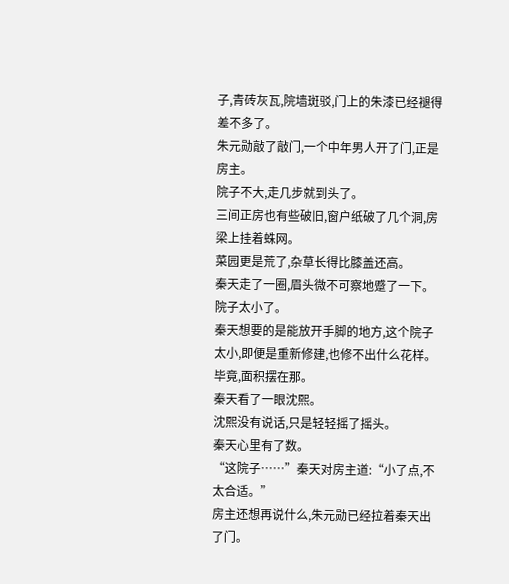子,青砖灰瓦,院墙斑驳,门上的朱漆已经褪得差不多了。
朱元勋敲了敲门,一个中年男人开了门,正是房主。
院子不大,走几步就到头了。
三间正房也有些破旧,窗户纸破了几个洞,房梁上挂着蛛网。
菜园更是荒了,杂草长得比膝盖还高。
秦天走了一圈,眉头微不可察地蹙了一下。
院子太小了。
秦天想要的是能放开手脚的地方,这个院子太小,即便是重新修建,也修不出什么花样。
毕竟,面积摆在那。
秦天看了一眼沈熙。
沈熙没有说话,只是轻轻摇了摇头。
秦天心里有了数。
“这院子……”秦天对房主道:“小了点,不太合适。”
房主还想再说什么,朱元勋已经拉着秦天出了门。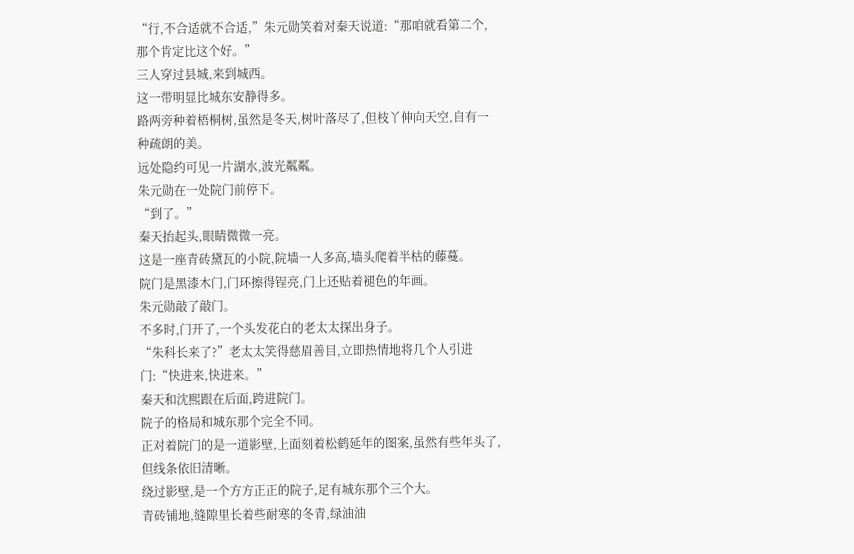“行,不合适就不合适,”朱元勋笑着对秦天说道:“那咱就看第二个,那个肯定比这个好。”
三人穿过县城,来到城西。
这一带明显比城东安静得多。
路两旁种着梧桐树,虽然是冬天,树叶落尽了,但枝丫伸向天空,自有一种疏朗的美。
远处隐约可见一片湖水,波光粼粼。
朱元勋在一处院门前停下。
“到了。”
秦天抬起头,眼睛微微一亮。
这是一座青砖黛瓦的小院,院墙一人多高,墙头爬着半枯的藤蔓。
院门是黑漆木门,门环擦得锃亮,门上还贴着褪色的年画。
朱元勋敲了敲门。
不多时,门开了,一个头发花白的老太太探出身子。
“朱科长来了?”老太太笑得慈眉善目,立即热情地将几个人引进门:“快进来,快进来。”
秦天和沈熙跟在后面,跨进院门。
院子的格局和城东那个完全不同。
正对着院门的是一道影壁,上面刻着松鹤延年的图案,虽然有些年头了,但线条依旧清晰。
绕过影壁,是一个方方正正的院子,足有城东那个三个大。
青砖铺地,缝隙里长着些耐寒的冬青,绿油油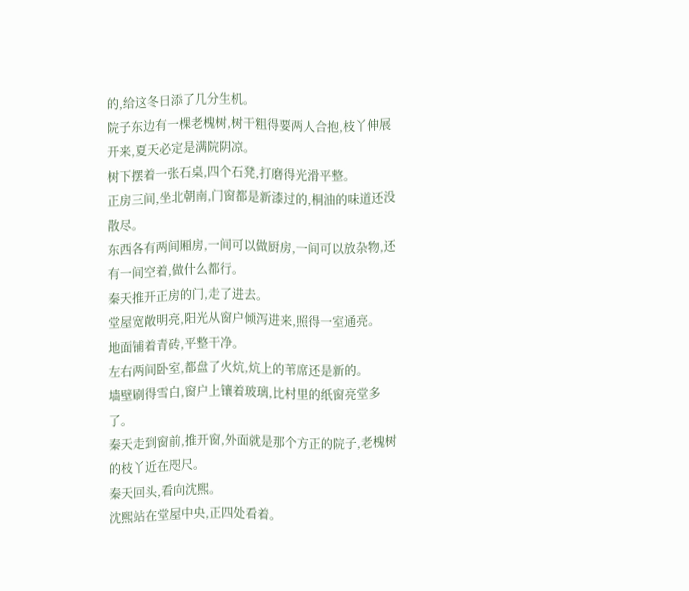的,给这冬日添了几分生机。
院子东边有一棵老槐树,树干粗得要两人合抱,枝丫伸展开来,夏天必定是满院阴凉。
树下摆着一张石桌,四个石凳,打磨得光滑平整。
正房三间,坐北朝南,门窗都是新漆过的,桐油的味道还没散尽。
东西各有两间厢房,一间可以做厨房,一间可以放杂物,还有一间空着,做什么都行。
秦天推开正房的门,走了进去。
堂屋宽敞明亮,阳光从窗户倾泻进来,照得一室通亮。
地面铺着青砖,平整干净。
左右两间卧室,都盘了火炕,炕上的苇席还是新的。
墙壁刷得雪白,窗户上镶着玻璃,比村里的纸窗亮堂多了。
秦天走到窗前,推开窗,外面就是那个方正的院子,老槐树的枝丫近在咫尺。
秦天回头,看向沈熙。
沈熙站在堂屋中央,正四处看着。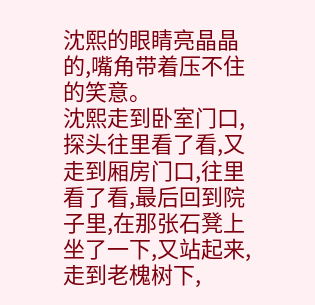沈熙的眼睛亮晶晶的,嘴角带着压不住的笑意。
沈熙走到卧室门口,探头往里看了看,又走到厢房门口,往里看了看,最后回到院子里,在那张石凳上坐了一下,又站起来,走到老槐树下,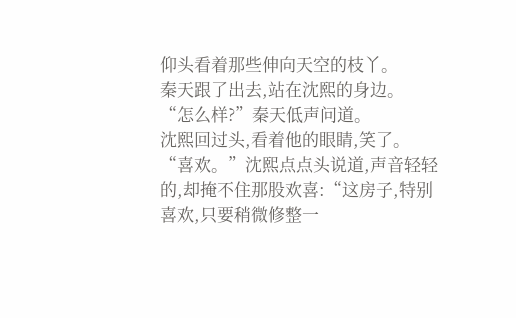仰头看着那些伸向天空的枝丫。
秦天跟了出去,站在沈熙的身边。
“怎么样?”秦天低声问道。
沈熙回过头,看着他的眼睛,笑了。
“喜欢。”沈熙点点头说道,声音轻轻的,却掩不住那股欢喜:“这房子,特别喜欢,只要稍微修整一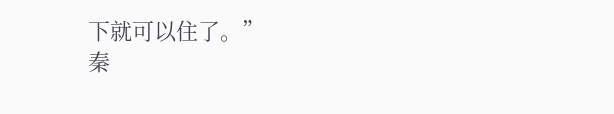下就可以住了。”
秦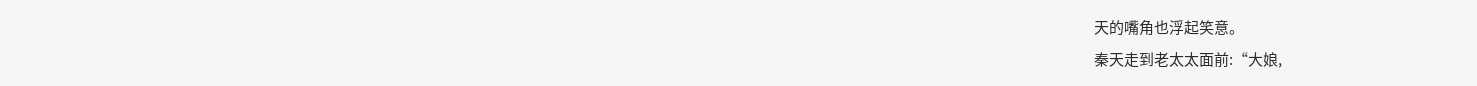天的嘴角也浮起笑意。
秦天走到老太太面前:“大娘,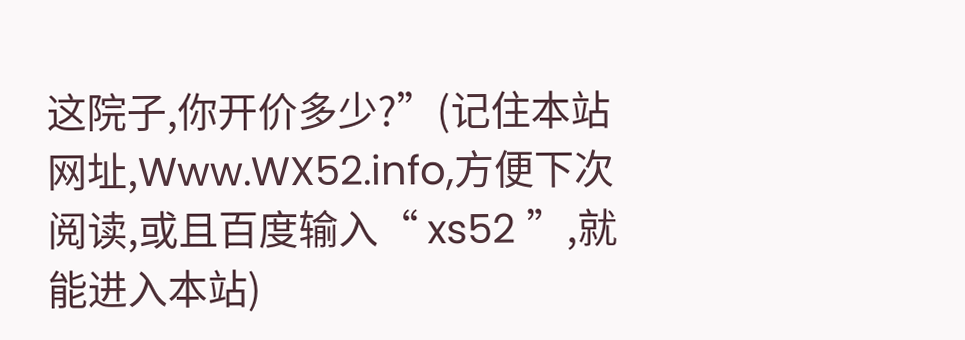这院子,你开价多少?”(记住本站网址,Www.WX52.info,方便下次阅读,或且百度输入“ xs52 ”,就能进入本站)